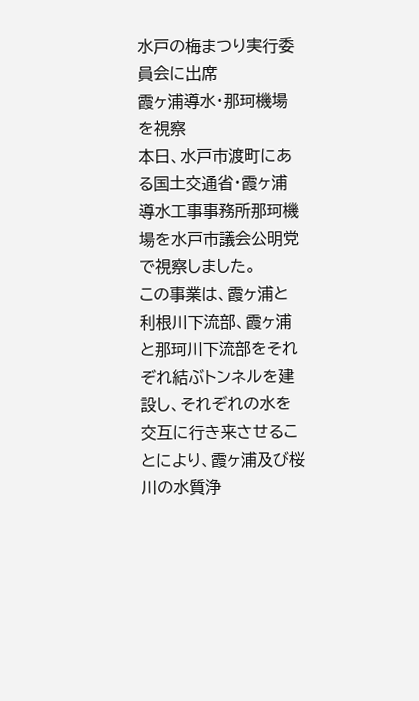水戸の梅まつり実行委員会に出席
霞ヶ浦導水・那珂機場を視察
本日、水戸市渡町にある国土交通省・霞ヶ浦導水工事事務所那珂機場を水戸市議会公明党で視察しました。
この事業は、霞ヶ浦と利根川下流部、霞ヶ浦と那珂川下流部をそれぞれ結ぶトンネルを建設し、それぞれの水を交互に行き来させることにより、霞ヶ浦及び桜川の水質浄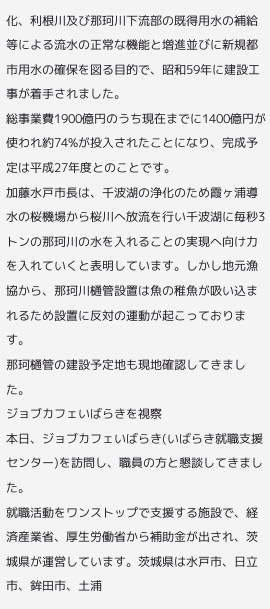化、利根川及び那珂川下流部の既得用水の補給等による流水の正常な機能と増進並びに新規都市用水の確保を図る目的で、昭和59年に建設工事が着手されました。
総事業費1900億円のうち現在までに1400億円が使われ約74%が投入されたことになり、完成予定は平成27年度とのことです。
加藤水戸市長は、千波湖の浄化のため霞ヶ浦導水の桜機場から桜川へ放流を行い千波湖に毎秒3トンの那珂川の水を入れることの実現へ向け力を入れていくと表明しています。しかし地元漁協から、那珂川樋管設置は魚の稚魚が吸い込まれるため設置に反対の運動が起こっております。
那珂樋管の建設予定地も現地確認してきました。
ジョブカフェいばらきを視察
本日、ジョブカフェいばらき(いばらき就職支援センター)を訪問し、職員の方と懇談してきました。
就職活動をワンストップで支援する施設で、経済産業省、厚生労働省から補助金が出され、茨城県が運営しています。茨城県は水戸市、日立市、鉾田市、土浦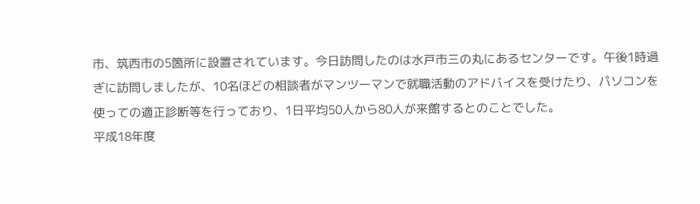市、筑西市の5箇所に設置されています。今日訪問したのは水戸市三の丸にあるセンターです。午後1時過ぎに訪問しましたが、10名ほどの相談者がマンツーマンで就職活動のアドバイスを受けたり、パソコンを使っての適正診断等を行っており、1日平均50人から80人が来館するとのことでした。
平成18年度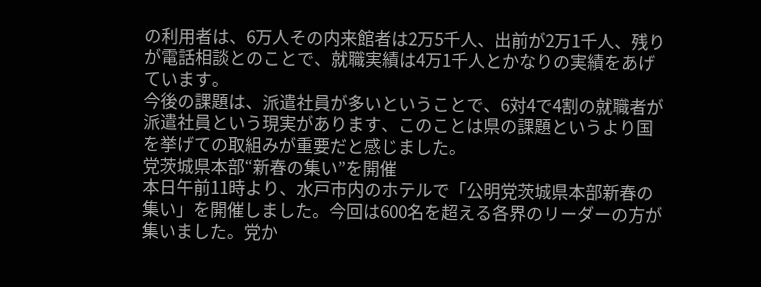の利用者は、6万人その内来館者は2万5千人、出前が2万1千人、残りが電話相談とのことで、就職実績は4万1千人とかなりの実績をあげています。
今後の課題は、派遣社員が多いということで、6対4で4割の就職者が派遣社員という現実があります、このことは県の課題というより国を挙げての取組みが重要だと感じました。
党茨城県本部“新春の集い”を開催
本日午前11時より、水戸市内のホテルで「公明党茨城県本部新春の集い」を開催しました。今回は600名を超える各界のリーダーの方が集いました。党か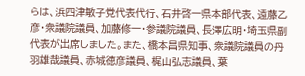らは、浜四津敏子党代表代行、石井啓一県本部代表、遠藤乙彦・衆議院議員、加藤修一・参議院議員、長澤広明・埼玉県副代表が出席しました。また、橋本昌県知事、衆議院議員の丹羽雄哉議員、赤城徳彦議員、梶山弘志議員、葉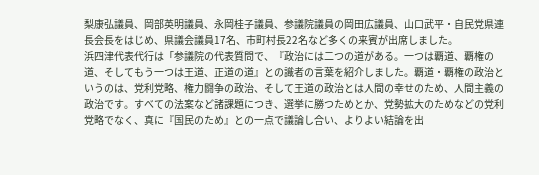梨康弘議員、岡部英明議員、永岡桂子議員、参議院議員の岡田広議員、山口武平・自民党県連長会長をはじめ、県議会議員17名、市町村長22名など多くの来賓が出席しました。
浜四津代表代行は「参議院の代表質問で、『政治には二つの道がある。一つは覇道、覇権の道、そしてもう一つは王道、正道の道』との識者の言葉を紹介しました。覇道・覇権の政治というのは、党利党略、権力闘争の政治、そして王道の政治とは人間の幸せのため、人間主義の政治です。すべての法案など諸課題につき、選挙に勝つためとか、党勢拡大のためなどの党利党略でなく、真に『国民のため』との一点で議論し合い、よりよい結論を出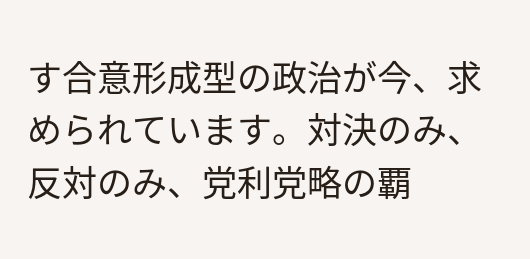す合意形成型の政治が今、求められています。対決のみ、反対のみ、党利党略の覇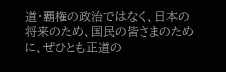道・覇権の政治ではなく、日本の将来のため、国民の皆さまのために、ぜひとも正道の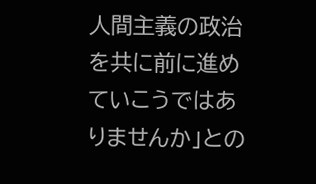人間主義の政治を共に前に進めていこうではありませんか」との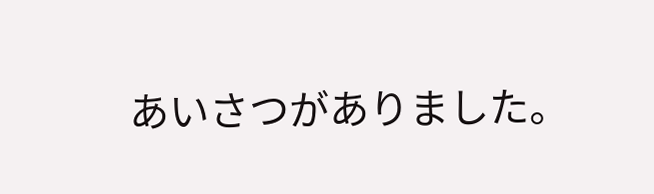あいさつがありました。